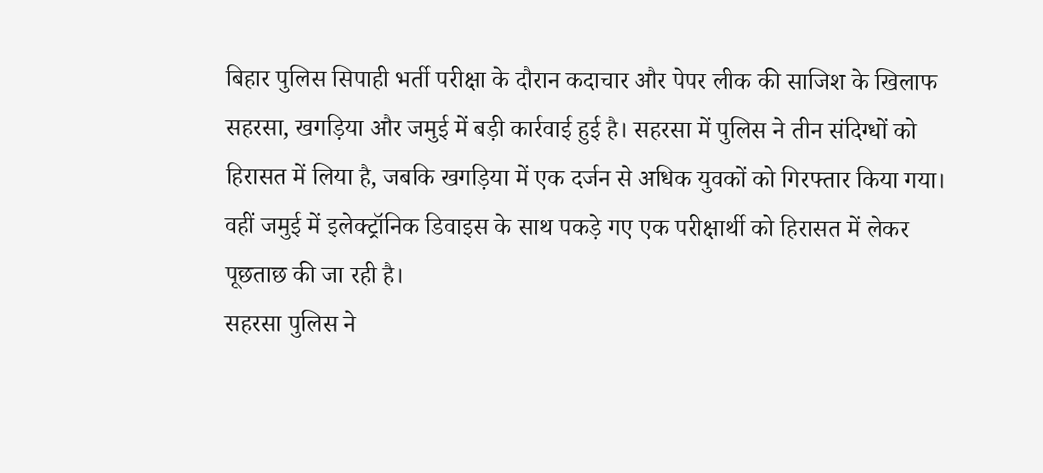बिहार पुलिस सिपाही भर्ती परीक्षा के दौरान कदाचार और पेपर लीक की साजिश के खिलाफ सहरसा, खगड़िया और जमुई में बड़ी कार्रवाई हुई है। सहरसा में पुलिस ने तीन संदिग्धों को हिरासत में लिया है, जबकि खगड़िया में एक दर्जन से अधिक युवकों को गिरफ्तार किया गया। वहीं जमुई में इलेक्ट्रॉनिक डिवाइस के साथ पकड़े गए एक परीक्षार्थी को हिरासत में लेकर पूछताछ की जा रही है।
सहरसा पुलिस ने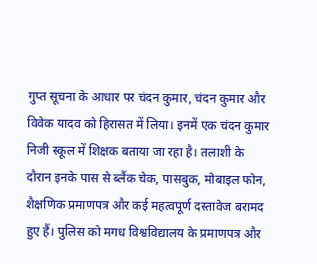गुप्त सूचना के आधार पर चंदन कुमार, चंदन कुमार और विवेक यादव को हिरासत में लिया। इनमें एक चंदन कुमार निजी स्कूल में शिक्षक बताया जा रहा है। तलाशी के दौरान इनके पास से ब्लैंक चेक, पासबुक, मोबाइल फोन, शैक्षणिक प्रमाणपत्र और कई महत्वपूर्ण दस्तावेज बरामद हुए हैं। पुलिस को मगध विश्वविद्यालय के प्रमाणपत्र और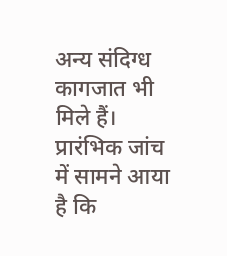अन्य संदिग्ध कागजात भी मिले हैं।
प्रारंभिक जांच में सामने आया है कि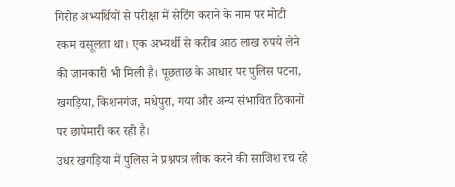गिरोह अभ्यर्थियों से परीक्षा में सेटिंग कराने के नाम पर मोटी रकम वसूलता था। एक अभ्यर्थी से करीब आठ लाख रुपये लेने की जानकारी भी मिली है। पूछताछ के आधार पर पुलिस पटना, खगड़िया, किशनगंज, मधेपुरा, गया और अन्य संभावित ठिकानों पर छापेमारी कर रही है।
उधर खगड़िया में पुलिस ने प्रश्नपत्र लीक करने की साजिश रच रहे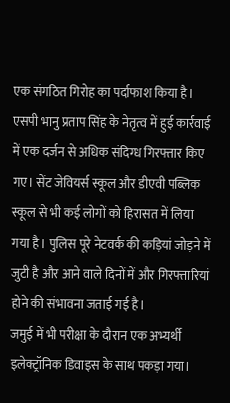एक संगठित गिरोह का पर्दाफाश किया है। एसपी भानु प्रताप सिंह के नेतृत्व में हुई कार्रवाई में एक दर्जन से अधिक संदिग्ध गिरफ्तार किए गए। सेंट जेवियर्स स्कूल और डीएवी पब्लिक स्कूल से भी कई लोगों को हिरासत में लिया गया है। पुलिस पूरे नेटवर्क की कड़ियां जोड़ने में जुटी है और आने वाले दिनों में और गिरफ्तारियां होने की संभावना जताई गई है।
जमुई में भी परीक्षा के दौरान एक अभ्यर्थी इलेक्ट्रॉनिक डिवाइस के साथ पकड़ा गया।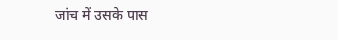जांच में उसके पास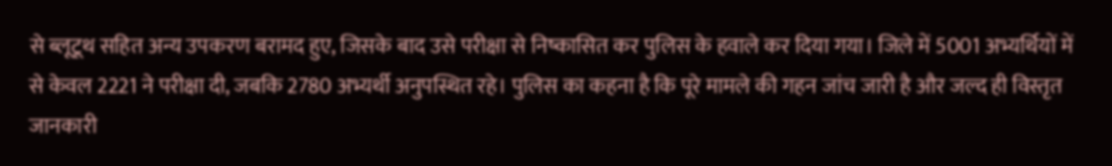से ब्लूटूथ सहित अन्य उपकरण बरामद हुए, जिसके बाद उसे परीक्षा से निष्कासित कर पुलिस के हवाले कर दिया गया। जिले में 5001 अभ्यर्थियों में से केवल 2221 ने परीक्षा दी, जबकि 2780 अभ्यर्थी अनुपस्थित रहे। पुलिस का कहना है कि पूरे मामले की गहन जांच जारी है और जल्द ही विस्तृत जानकारी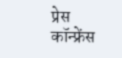प्रेस कॉन्फ्रेंस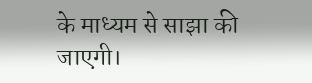के माध्यम से साझा की जाएगी।